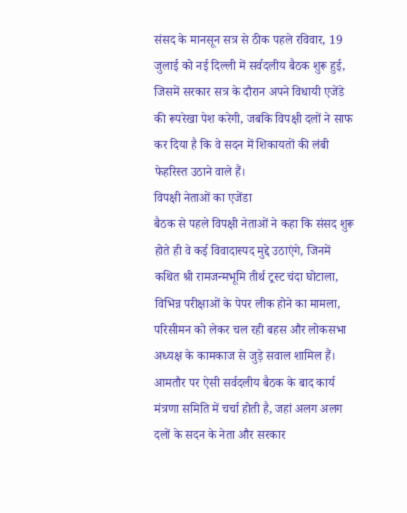संसद के मानसून सत्र से ठीक पहले रविवार, 19 जुलाई को नई दिल्ली में सर्वदलीय बैठक शुरू हुई, जिसमें सरकार सत्र के दौरान अपने विधायी एजेंडे की रूपरेखा पेश करेगी, जबकि विपक्षी दलों ने साफ कर दिया है कि वे सदन में शिकायतों की लंबी फेहरिस्त उठाने वाले हैं।
विपक्षी नेताओं का एजेंडा
बैठक से पहले विपक्षी नेताओं ने कहा कि संसद शुरू होते ही वे कई विवादास्पद मुद्दे उठाएंगे, जिनमें कथित श्री रामजन्मभूमि तीर्थ ट्रस्ट चंदा घोटाला, विभिन्न परीक्षाओं के पेपर लीक होने का मामला, परिसीमन को लेकर चल रही बहस और लोकसभा अध्यक्ष के कामकाज से जुड़े सवाल शामिल हैं। आमतौर पर ऐसी सर्वदलीय बैठक के बाद कार्य मंत्रणा समिति में चर्चा होती है, जहां अलग अलग दलों के सदन के नेता और सरकार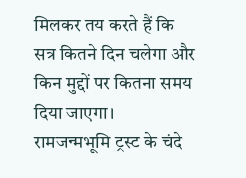मिलकर तय करते हैं कि सत्र कितने दिन चलेगा और किन मुद्दों पर कितना समय दिया जाएगा।
रामजन्मभूमि ट्रस्ट के चंदे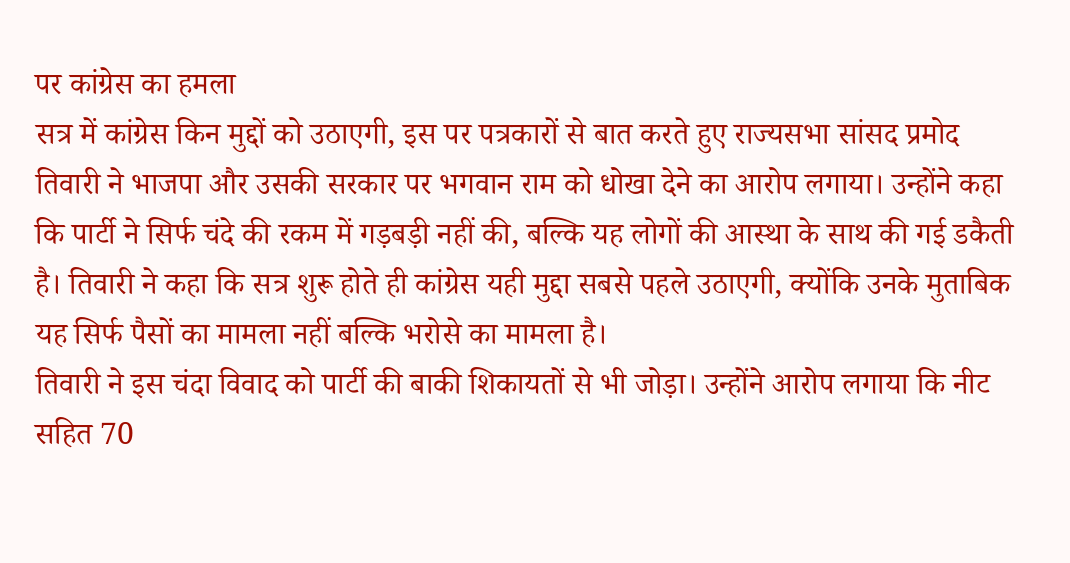पर कांग्रेस का हमला
सत्र में कांग्रेस किन मुद्दों को उठाएगी, इस पर पत्रकारों से बात करते हुए राज्यसभा सांसद प्रमोद तिवारी ने भाजपा और उसकी सरकार पर भगवान राम को धोखा देने का आरोप लगाया। उन्होंने कहा कि पार्टी ने सिर्फ चंदे की रकम में गड़बड़ी नहीं की, बल्कि यह लोगों की आस्था के साथ की गई डकैती है। तिवारी ने कहा कि सत्र शुरू होते ही कांग्रेस यही मुद्दा सबसे पहले उठाएगी, क्योंकि उनके मुताबिक यह सिर्फ पैसों का मामला नहीं बल्कि भरोसे का मामला है।
तिवारी ने इस चंदा विवाद को पार्टी की बाकी शिकायतों से भी जोड़ा। उन्होंने आरोप लगाया कि नीट सहित 70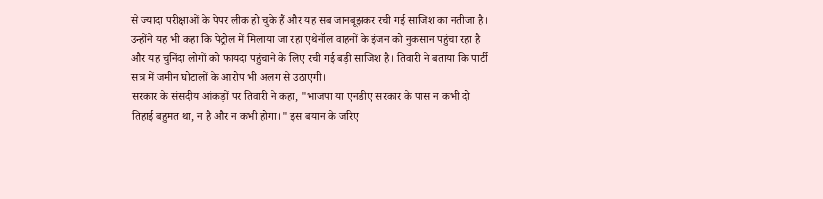से ज्यादा परीक्षाओं के पेपर लीक हो चुके हैं और यह सब जानबूझकर रची गई साजिश का नतीजा है। उन्होंने यह भी कहा कि पेट्रोल में मिलाया जा रहा एथेनॉल वाहनों के इंजन को नुकसान पहुंचा रहा है और यह चुनिंदा लोगों को फायदा पहुंचाने के लिए रची गई बड़ी साजिश है। तिवारी ने बताया कि पार्टी सत्र में जमीन घोटालों के आरोप भी अलग से उठाएगी।
सरकार के संसदीय आंकड़ों पर तिवारी ने कहा, "भाजपा या एनडीए सरकार के पास न कभी दो तिहाई बहुमत था, न है और न कभी होगा।" इस बयान के जरिए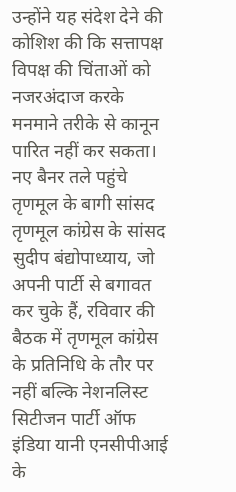उन्होंने यह संदेश देने की कोशिश की कि सत्तापक्ष विपक्ष की चिंताओं को नजरअंदाज करके मनमाने तरीके से कानून पारित नहीं कर सकता।
नए बैनर तले पहुंचे तृणमूल के बागी सांसद
तृणमूल कांग्रेस के सांसद सुदीप बंद्योपाध्याय, जो अपनी पार्टी से बगावत कर चुके हैं, रविवार की बैठक में तृणमूल कांग्रेस के प्रतिनिधि के तौर पर नहीं बल्कि नेशनलिस्ट सिटीजन पार्टी ऑफ इंडिया यानी एनसीपीआई के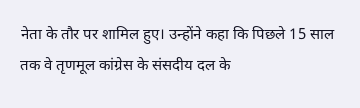नेता के तौर पर शामिल हुए। उन्होंने कहा कि पिछले 15 साल तक वे तृणमूल कांग्रेस के संसदीय दल के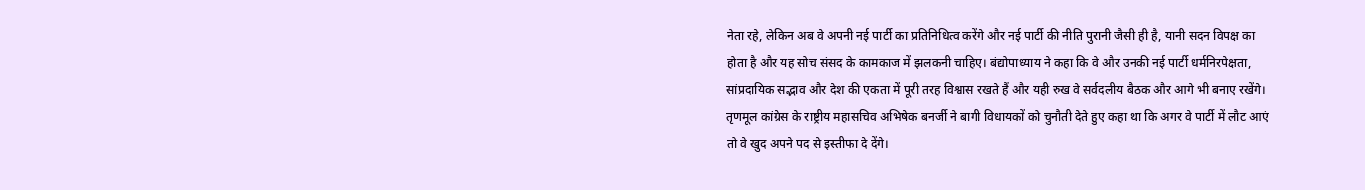नेता रहे, लेकिन अब वे अपनी नई पार्टी का प्रतिनिधित्व करेंगे और नई पार्टी की नीति पुरानी जैसी ही है, यानी सदन विपक्ष का होता है और यह सोच संसद के कामकाज में झलकनी चाहिए। बंद्योपाध्याय ने कहा कि वे और उनकी नई पार्टी धर्मनिरपेक्षता, सांप्रदायिक सद्भाव और देश की एकता में पूरी तरह विश्वास रखते हैं और यही रुख वे सर्वदलीय बैठक और आगे भी बनाए रखेंगे।
तृणमूल कांग्रेस के राष्ट्रीय महासचिव अभिषेक बनर्जी ने बागी विधायकों को चुनौती देते हुए कहा था कि अगर वे पार्टी में लौट आएं तो वे खुद अपने पद से इस्तीफा दे देंगे।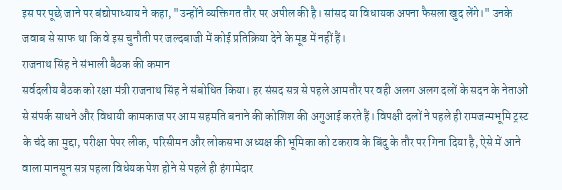इस पर पूछे जाने पर बंद्योपाध्याय ने कहा, "उन्होंने व्यक्तिगत तौर पर अपील की है। सांसद या विधायक अपना फैसला खुद लेंगे।" उनके जवाब से साफ था कि वे इस चुनौती पर जल्दबाजी में कोई प्रतिक्रिया देने के मूड में नहीं हैं।
राजनाथ सिंह ने संभाली बैठक की कमान
सर्वदलीय बैठक को रक्षा मंत्री राजनाथ सिंह ने संबोधित किया। हर संसद सत्र से पहले आमतौर पर वही अलग अलग दलों के सदन के नेताओं से संपर्क साधने और विधायी कामकाज पर आम सहमति बनाने की कोशिश की अगुआई करते हैं। विपक्षी दलों ने पहले ही रामजन्मभूमि ट्रस्ट के चंदे का मुद्दा, परीक्षा पेपर लीक, परिसीमन और लोकसभा अध्यक्ष की भूमिका को टकराव के बिंदु के तौर पर गिना दिया है, ऐसे में आने वाला मानसून सत्र पहला विधेयक पेश होने से पहले ही हंगामेदार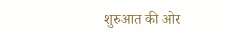शुरुआत की ओर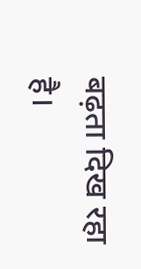बढ़ता दिख रहा है।